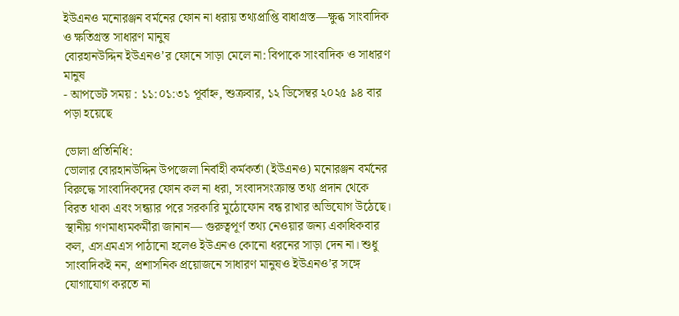ইউএনও মনোরঞ্জন বর্মনের ফোন না ধরায় তথ্যপ্রাপ্তি বাধাগ্রস্ত—ক্ষুব্ধ সাংবাদিক ও ক্ষতিগ্রস্ত সাধারণ মানুষ
বোরহানউদ্দিন ইউএনও’র ফোনে সাড়া মেলে না: বিপাকে সাংবাদিক ও সাধারণ মানুষ
- আপডেট সময় : ১১:০১:৩১ পূর্বাহ্ন, শুক্রবার, ১২ ডিসেম্বর ২০২৫ ৯৪ বার পড়া হয়েছে

ভোলা প্রতিনিধি:
ভোলার বোরহানউদ্দিন উপজেলা নির্বাহী কর্মকর্তা (ইউএনও) মনোরঞ্জন বর্মনের বিরুদ্ধে সাংবাদিকদের ফোন কল না ধরা, সংবাদসংক্রান্ত তথ্য প্রদান থেকে বিরত থাকা এবং সন্ধ্যার পরে সরকারি মুঠোফোন বন্ধ রাখার অভিযোগ উঠেছে। স্থানীয় গণমাধ্যমকর্মীরা জানান— গুরুত্বপূর্ণ তথ্য নেওয়ার জন্য একাধিকবার কল, এসএমএস পাঠানো হলেও ইউএনও কোনো ধরনের সাড়া দেন না। শুধু সাংবাদিকই নন, প্রশাসনিক প্রয়োজনে সাধারণ মানুষও ইউএনও’র সঙ্গে যোগাযোগ করতে না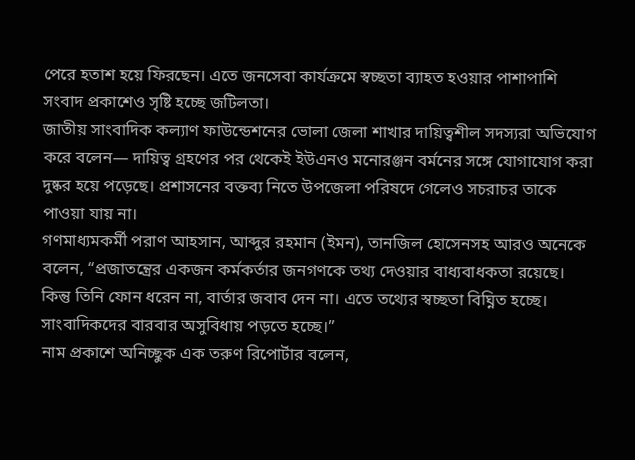পেরে হতাশ হয়ে ফিরছেন। এতে জনসেবা কার্যক্রমে স্বচ্ছতা ব্যাহত হওয়ার পাশাপাশি সংবাদ প্রকাশেও সৃষ্টি হচ্ছে জটিলতা।
জাতীয় সাংবাদিক কল্যাণ ফাউন্ডেশনের ভোলা জেলা শাখার দায়িত্বশীল সদস্যরা অভিযোগ করে বলেন— দায়িত্ব গ্রহণের পর থেকেই ইউএনও মনোরঞ্জন বর্মনের সঙ্গে যোগাযোগ করা দুষ্কর হয়ে পড়েছে। প্রশাসনের বক্তব্য নিতে উপজেলা পরিষদে গেলেও সচরাচর তাকে পাওয়া যায় না।
গণমাধ্যমকর্মী পরাণ আহসান, আব্দুর রহমান (ইমন), তানজিল হোসেনসহ আরও অনেকে বলেন, “প্রজাতন্ত্রের একজন কর্মকর্তার জনগণকে তথ্য দেওয়ার বাধ্যবাধকতা রয়েছে। কিন্তু তিনি ফোন ধরেন না, বার্তার জবাব দেন না। এতে তথ্যের স্বচ্ছতা বিঘ্নিত হচ্ছে। সাংবাদিকদের বারবার অসুবিধায় পড়তে হচ্ছে।”
নাম প্রকাশে অনিচ্ছুক এক তরুণ রিপোর্টার বলেন,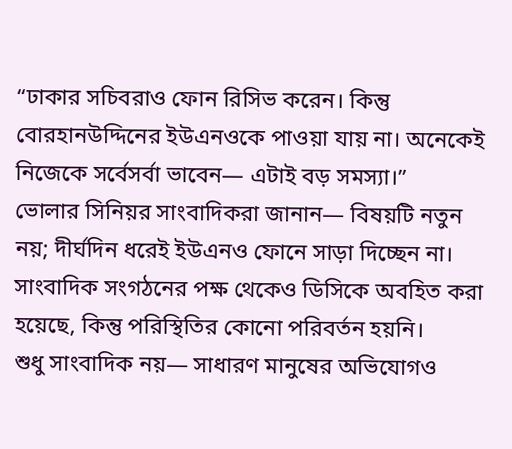“ঢাকার সচিবরাও ফোন রিসিভ করেন। কিন্তু বোরহানউদ্দিনের ইউএনওকে পাওয়া যায় না। অনেকেই নিজেকে সর্বেসর্বা ভাবেন— এটাই বড় সমস্যা।”
ভোলার সিনিয়র সাংবাদিকরা জানান— বিষয়টি নতুন নয়; দীর্ঘদিন ধরেই ইউএনও ফোনে সাড়া দিচ্ছেন না। সাংবাদিক সংগঠনের পক্ষ থেকেও ডিসিকে অবহিত করা হয়েছে, কিন্তু পরিস্থিতির কোনো পরিবর্তন হয়নি।
শুধু সাংবাদিক নয়— সাধারণ মানুষের অভিযোগও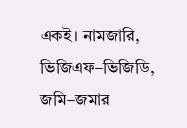একই। নামজারি, ভিজিএফ–ভিজিডি, জমি–জমার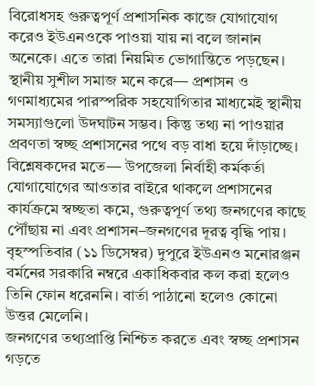বিরোধসহ গুরুত্বপূর্ণ প্রশাসনিক কাজে যোগাযোগ করেও ইউএনওকে পাওয়া যায় না বলে জানান অনেকে। এতে তারা নিয়মিত ভোগান্তিতে পড়ছেন।
স্থানীয় সুশীল সমাজ মনে করে— প্রশাসন ও গণমাধ্যমের পারস্পরিক সহযোগিতার মাধ্যমেই স্থানীয় সমস্যাগুলো উদঘাটন সম্ভব। কিন্তু তথ্য না পাওয়ার প্রবণতা স্বচ্ছ প্রশাসনের পথে বড় বাধা হয়ে দাঁড়াচ্ছে।
বিশ্লেষকদের মতে— উপজেলা নির্বাহী কর্মকর্তা যোগাযোগের আওতার বাইরে থাকলে প্রশাসনের কার্যক্রমে স্বচ্ছতা কমে, গুরুত্বপূর্ণ তথ্য জনগণের কাছে পৌঁছায় না এবং প্রশাসন–জনগণের দূরত্ব বৃদ্ধি পায়।
বৃহস্পতিবার (১১ ডিসেম্বর) দুপুরে ইউএনও মনোরঞ্জন বর্মনের সরকারি নম্বরে একাধিকবার কল করা হলেও তিনি ফোন ধরেননি। বার্তা পাঠানো হলেও কোনো উত্তর মেলেনি।
জনগণের তথ্যপ্রাপ্তি নিশ্চিত করতে এবং স্বচ্ছ প্রশাসন গড়তে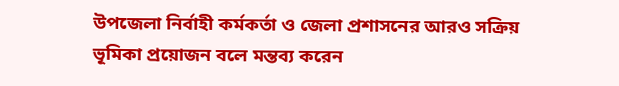উপজেলা নির্বাহী কর্মকর্তা ও জেলা প্রশাসনের আরও সক্রিয় ভূমিকা প্রয়োজন বলে মন্তব্য করেন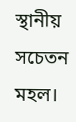স্থানীয় সচেতন মহল।